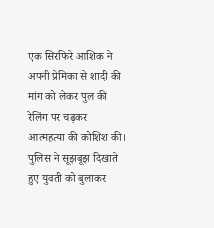एक सिरफिरे आशिक ने अपनी प्रेमिका से शादी की मांग को लेकर पुल की रेलिंग पर चढ़कर आत्महत्या की कोशिश की। पुलिस ने सूझबूझ दिखाते हुए युवती को बुलाकर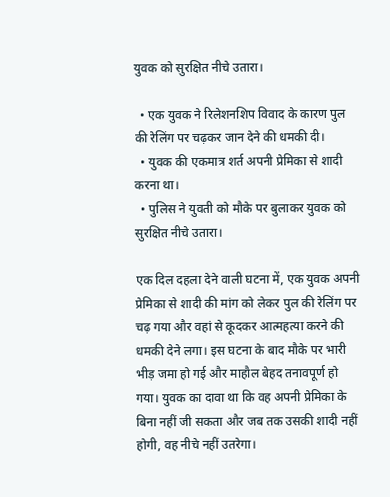युवक को सुरक्षित नीचे उतारा।

  • एक युवक ने रिलेशनशिप विवाद के कारण पुल की रेलिंग पर चढ़कर जान देने की धमकी दी।
  • युवक की एकमात्र शर्त अपनी प्रेमिका से शादी करना था।
  • पुलिस ने युवती को मौके पर बुलाकर युवक को सुरक्षित नीचे उतारा।

एक दिल दहला देने वाली घटना में, एक युवक अपनी प्रेमिका से शादी की मांग को लेकर पुल की रेलिंग पर चढ़ गया और वहां से कूदकर आत्महत्या करने की धमकी देने लगा। इस घटना के बाद मौके पर भारी भीड़ जमा हो गई और माहौल बेहद तनावपूर्ण हो गया। युवक का दावा था कि वह अपनी प्रेमिका के बिना नहीं जी सकता और जब तक उसकी शादी नहीं होगी, वह नीचे नहीं उतरेगा।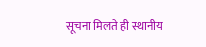सूचना मिलते ही स्थानीय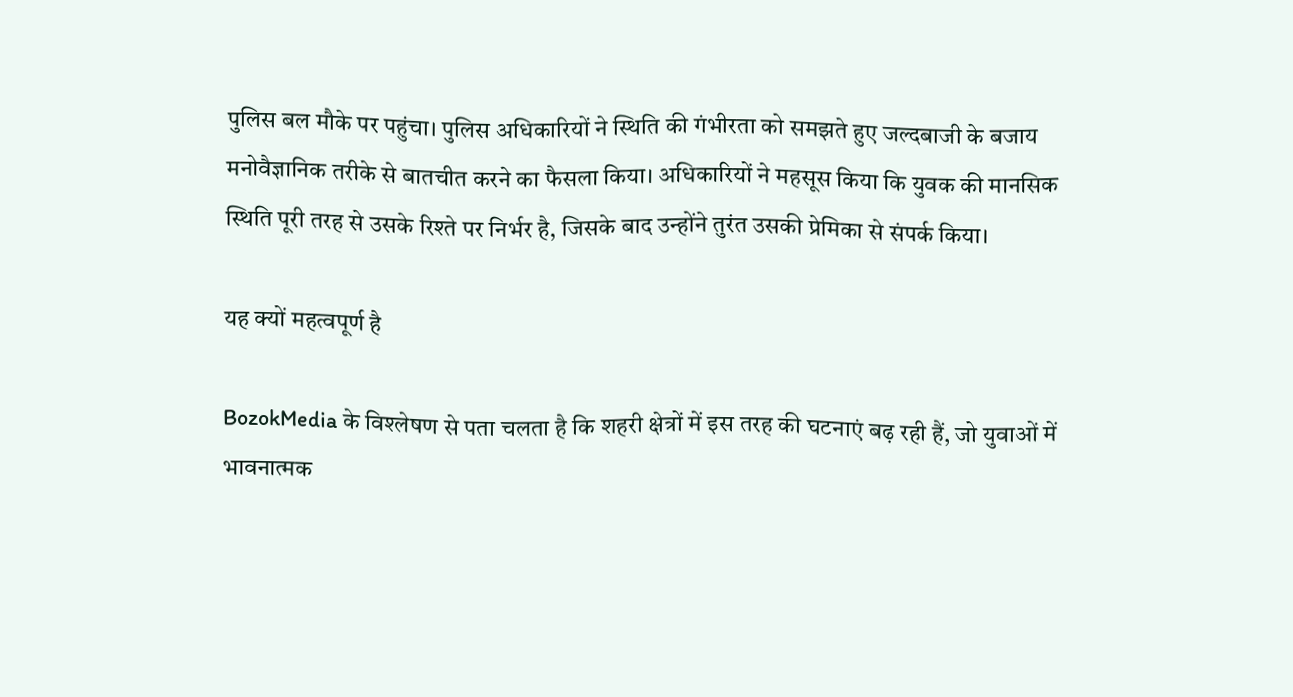पुलिस बल मौके पर पहुंचा। पुलिस अधिकारियों ने स्थिति की गंभीरता को समझते हुए जल्दबाजी के बजाय मनोवैज्ञानिक तरीके से बातचीत करने का फैसला किया। अधिकारियों ने महसूस किया कि युवक की मानसिक स्थिति पूरी तरह से उसके रिश्ते पर निर्भर है, जिसके बाद उन्होंने तुरंत उसकी प्रेमिका से संपर्क किया।

यह क्यों महत्वपूर्ण है

BozokMedia के विश्लेषण से पता चलता है कि शहरी क्षेत्रों में इस तरह की घटनाएं बढ़ रही हैं, जो युवाओं में भावनात्मक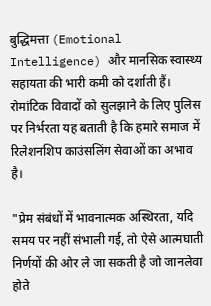बुद्धिमत्ता (Emotional Intelligence) और मानसिक स्वास्थ्य सहायता की भारी कमी को दर्शाती हैं। रोमांटिक विवादों को सुलझाने के लिए पुलिस पर निर्भरता यह बताती है कि हमारे समाज में रिलेशनशिप काउंसलिंग सेवाओं का अभाव है।

"प्रेम संबंधों में भावनात्मक अस्थिरता, यदि समय पर नहीं संभाली गई, तो ऐसे आत्मघाती निर्णयों की ओर ले जा सकती है जो जानलेवा होते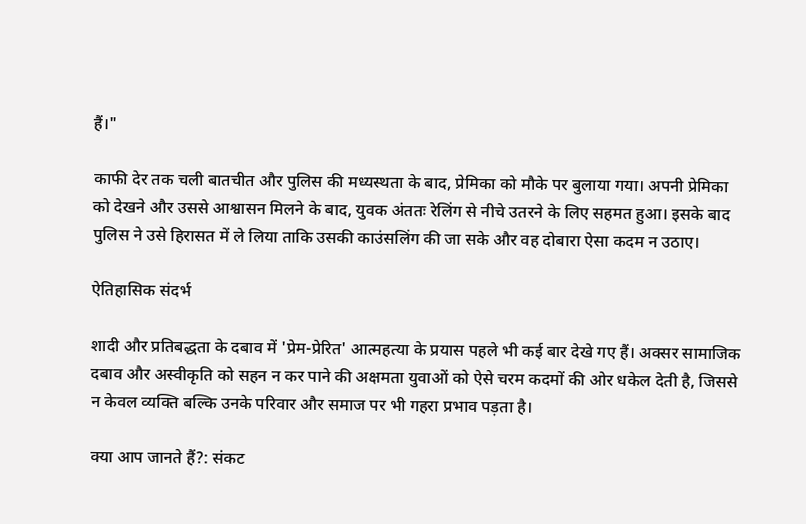हैं।"

काफी देर तक चली बातचीत और पुलिस की मध्यस्थता के बाद, प्रेमिका को मौके पर बुलाया गया। अपनी प्रेमिका को देखने और उससे आश्वासन मिलने के बाद, युवक अंततः रेलिंग से नीचे उतरने के लिए सहमत हुआ। इसके बाद पुलिस ने उसे हिरासत में ले लिया ताकि उसकी काउंसलिंग की जा सके और वह दोबारा ऐसा कदम न उठाए।

ऐतिहासिक संदर्भ

शादी और प्रतिबद्धता के दबाव में 'प्रेम-प्रेरित' आत्महत्या के प्रयास पहले भी कई बार देखे गए हैं। अक्सर सामाजिक दबाव और अस्वीकृति को सहन न कर पाने की अक्षमता युवाओं को ऐसे चरम कदमों की ओर धकेल देती है, जिससे न केवल व्यक्ति बल्कि उनके परिवार और समाज पर भी गहरा प्रभाव पड़ता है।

क्या आप जानते हैं?: संकट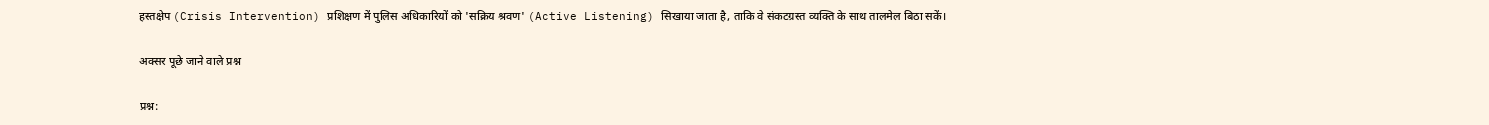हस्तक्षेप (Crisis Intervention) प्रशिक्षण में पुलिस अधिकारियों को 'सक्रिय श्रवण' (Active Listening) सिखाया जाता है, ताकि वे संकटग्रस्त व्यक्ति के साथ तालमेल बिठा सकें।

अक्सर पूछे जाने वाले प्रश्न

प्रश्न: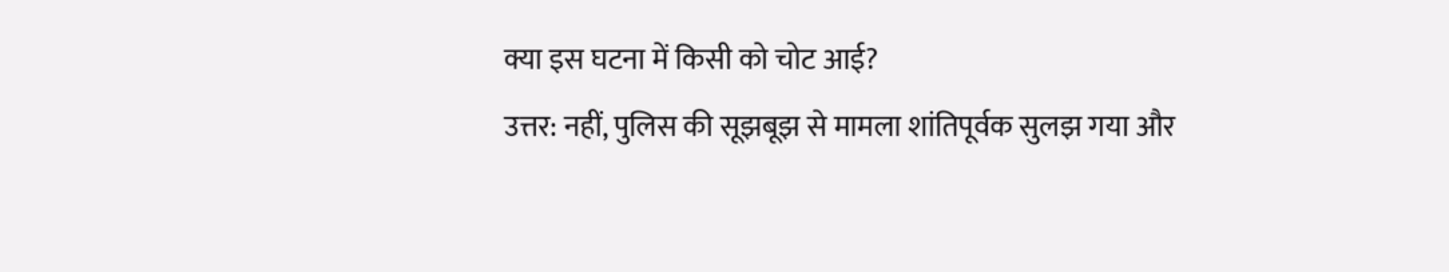क्या इस घटना में किसी को चोट आई?
उत्तर: नहीं, पुलिस की सूझबूझ से मामला शांतिपूर्वक सुलझ गया और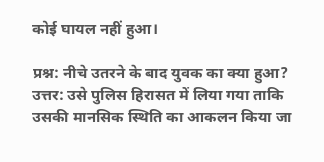कोई घायल नहीं हुआ।

प्रश्न: नीचे उतरने के बाद युवक का क्या हुआ?
उत्तर: उसे पुलिस हिरासत में लिया गया ताकि उसकी मानसिक स्थिति का आकलन किया जा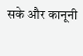सके और कानूनी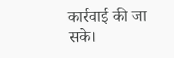कार्रवाई की जा सके।